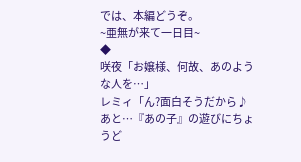では、本編どうぞ。
~亜無が来て一日目~
◆
咲夜「お嬢様、何故、あのような人を…」
レミィ「ん?面白そうだから♪あと…『あの子』の遊びにちょうど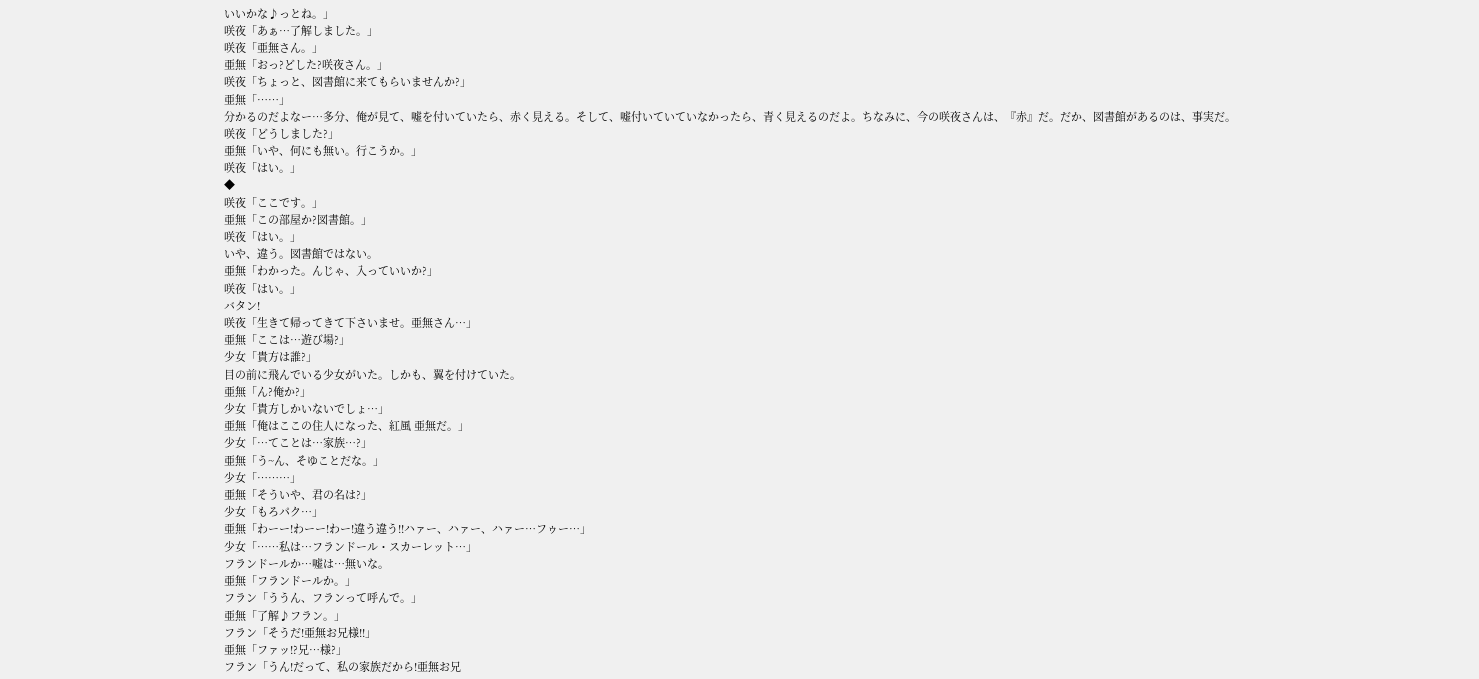いいかな♪っとね。」
咲夜「あぁ…了解しました。」
咲夜「亜無さん。」
亜無「おっ?どした?咲夜さん。」
咲夜「ちょっと、図書館に来てもらいませんか?」
亜無「……」
分かるのだよなー…多分、俺が見て、嘘を付いていたら、赤く見える。そして、嘘付いていていなかったら、青く見えるのだよ。ちなみに、今の咲夜さんは、『赤』だ。だか、図書館があるのは、事実だ。
咲夜「どうしました?」
亜無「いや、何にも無い。行こうか。」
咲夜「はい。」
◆
咲夜「ここです。」
亜無「この部屋か?図書館。」
咲夜「はい。」
いや、違う。図書館ではない。
亜無「わかった。んじゃ、入っていいか?」
咲夜「はい。」
バタン!
咲夜「生きて帰ってきて下さいませ。亜無さん…」
亜無「ここは…遊び場?」
少女「貴方は誰?」
目の前に飛んでいる少女がいた。しかも、翼を付けていた。
亜無「ん?俺か?」
少女「貴方しかいないでしょ…」
亜無「俺はここの住人になった、紅風 亜無だ。」
少女「…てことは…家族…?」
亜無「う~ん、そゆことだな。」
少女「………」
亜無「そういや、君の名は?」
少女「もろパク…」
亜無「わーー!わーー!わー!違う違う!!ハァー、ハァー、ハァー…フゥー…」
少女「……私は…フランドール・スカーレット…」
フランドールか…嘘は…無いな。
亜無「フランドールか。」
フラン「ううん、フランって呼んで。」
亜無「了解♪フラン。」
フラン「そうだ!亜無お兄様!!」
亜無「ファッ!?兄…様?」
フラン「うん!だって、私の家族だから!亜無お兄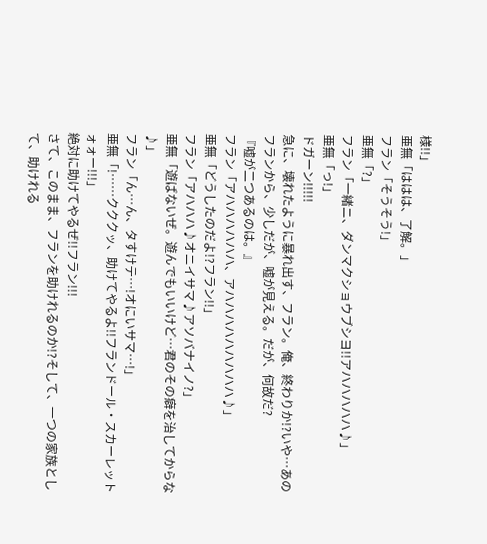様!!」
亜無「ははは、了解。」
フラン「そうそう!」
亜無「?」
フラン「一緒ニ、ダンマクショウブシヨ!!アハハハハハ♪」
亜無「っ!」
ドガーン!!!!!
急に、壊れたように暴れ出す、フラン。俺、終わりか!?いや…あのフランから、少しだが、嘘が見える。だが、何故だ?
『嘘が二つあるのは。』
フラン「アハハハハハハ、アハハハハハハハハハ♪」
亜無「どうしたのだよ!?フラン!!」
フラン「アハハハ♪オニイサマ♪アソバナイノ?」
亜無「遊ばないぜ。遊んでもいいけど…君のその癖を治してからな♪」
フラン「ん…ん、タすけテ…!オにいサマ…!」
亜無「!……クククッ、助けてやるよ!!フランドール・スカーレットォォー!!!」
絶対に助けてやるぜ!!フラン!!!
さて、このまま、フランを助けれるのか!?そして、一つの家族として、助けれる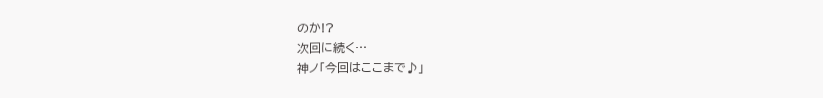のか!?
次回に続く…
神ノ「今回はここまで♪」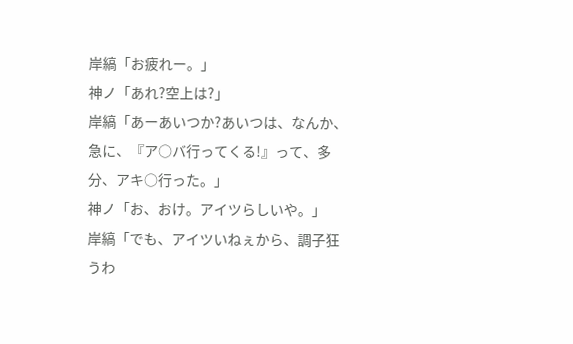岸縞「お疲れー。」
神ノ「あれ?空上は?」
岸縞「あーあいつか?あいつは、なんか、急に、『ア○バ行ってくる!』って、多分、アキ○行った。」
神ノ「お、おけ。アイツらしいや。」
岸縞「でも、アイツいねぇから、調子狂うわ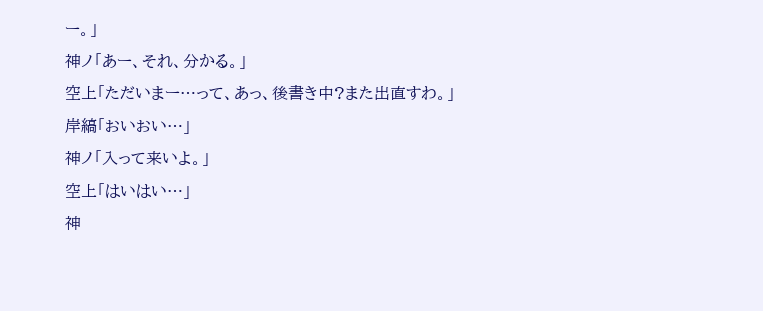ー。」
神ノ「あー、それ、分かる。」
空上「ただいまー…って、あっ、後書き中?また出直すわ。」
岸縞「おいおい…」
神ノ「入って来いよ。」
空上「はいはい…」
神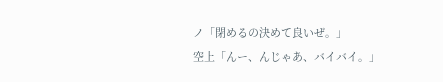ノ「閉めるの決めて良いぜ。」
空上「んー、んじゃあ、バイバイ。」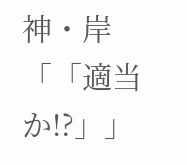神・岸「「適当か!?」」